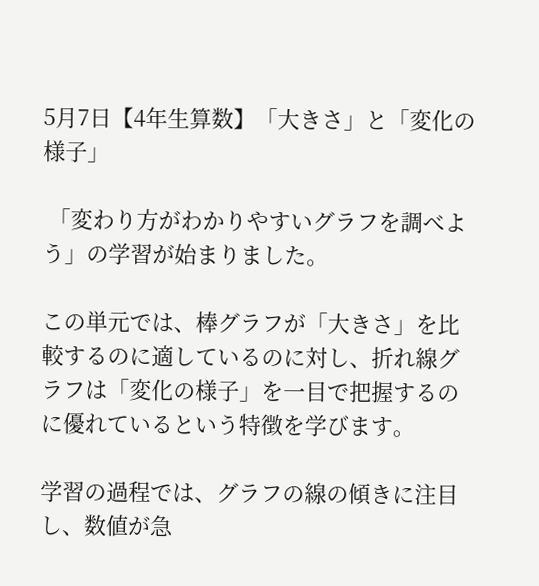5月7日【4年生算数】「大きさ」と「変化の様子」

 「変わり方がわかりやすいグラフを調べよう」の学習が始まりました。

この単元では、棒グラフが「大きさ」を比較するのに適しているのに対し、折れ線グラフは「変化の様子」を一目で把握するのに優れているという特徴を学びます。

学習の過程では、グラフの線の傾きに注目し、数値が急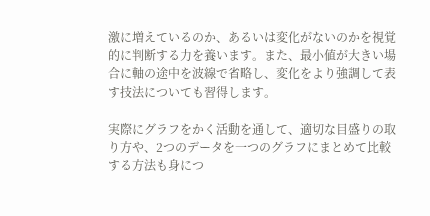激に増えているのか、あるいは変化がないのかを視覚的に判断する力を養います。また、最小値が大きい場合に軸の途中を波線で省略し、変化をより強調して表す技法についても習得します。

実際にグラフをかく活動を通して、適切な目盛りの取り方や、2つのデータを一つのグラフにまとめて比較する方法も身につ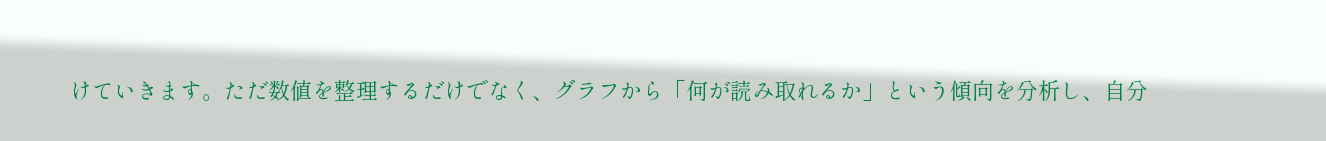けていきます。ただ数値を整理するだけでなく、グラフから「何が読み取れるか」という傾向を分析し、自分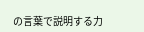の言葉で説明する力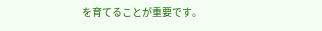を育てることが重要です。